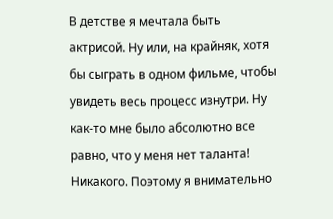В детстве я мечтала быть актрисой. Ну или, на крайняк, хотя бы сыграть в одном фильме, чтобы увидеть весь процесс изнутри. Ну как-то мне было абсолютно все равно, что у меня нет таланта! Никакого. Поэтому я внимательно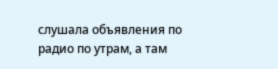слушала объявления по радио по утрам, а там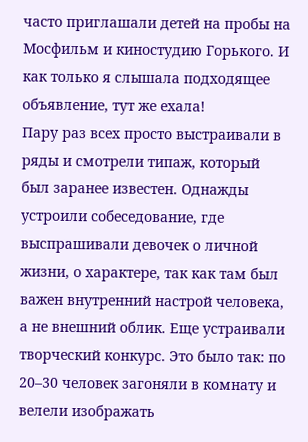часто приглашали детей на пробы на Мосфильм и киностудию Горького. И как только я слышала подходящее объявление, тут же ехала!
Пару раз всех просто выстраивали в ряды и смотрели типаж, который был заранее известен. Однажды устроили собеседование, где выспрашивали девочек о личной жизни, о характере, так как там был важен внутренний настрой человека, а не внешний облик. Еще устраивали творческий конкурс. Это было так: по 20–30 человек загоняли в комнату и велели изображать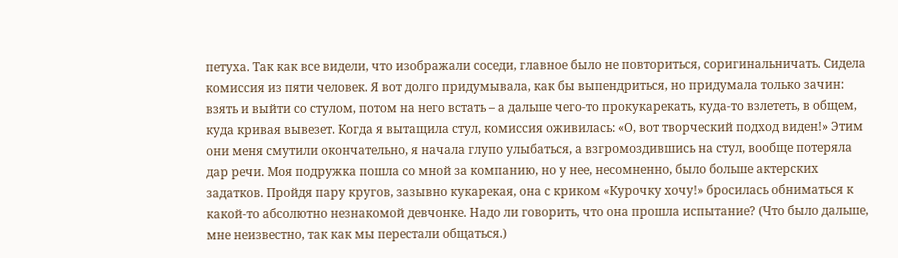петуха. Так как все видели, что изображали соседи, главное было не повториться, соригинальничать. Сидела комиссия из пяти человек. Я вот долго придумывала, как бы выпендриться, но придумала только зачин: взять и выйти со стулом, потом на него встать – а дальше чего-то прокукарекать, куда-то взлететь, в общем, куда кривая вывезет. Когда я вытащила стул, комиссия оживилась: «О, вот творческий подход виден!» Этим они меня смутили окончательно, я начала глупо улыбаться, а взгромоздившись на стул, вообще потеряла дар речи. Моя подружка пошла со мной за компанию, но у нее, несомненно, было больше актерских задатков. Пройдя пару кругов, зазывно кукарекая, она с криком «Курочку хочу!» бросилась обниматься к какой-то абсолютно незнакомой девчонке. Надо ли говорить, что она прошла испытание? (Что было дальше, мне неизвестно, так как мы перестали общаться.)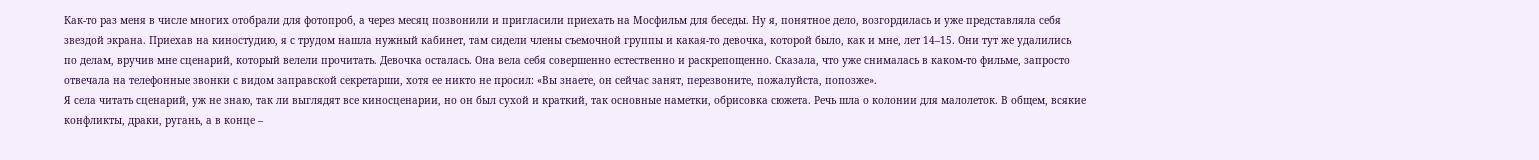Как-то раз меня в числе многих отобрали для фотопроб, а через месяц позвонили и пригласили приехать на Мосфильм для беседы. Ну я, понятное дело, возгордилась и уже представляла себя звездой экрана. Приехав на киностудию, я с трудом нашла нужный кабинет, там сидели члены съемочной группы и какая-то девочка, которой было, как и мне, лет 14–15. Они тут же удалились по делам, вручив мне сценарий, который велели прочитать. Девочка осталась. Она вела себя совершенно естественно и раскрепощенно. Сказала, что уже снималась в каком-то фильме, запросто отвечала на телефонные звонки с видом заправской секретарши, хотя ее никто не просил: «Вы знаете, он сейчас занят, перезвоните, пожалуйста, попозже».
Я села читать сценарий, уж не знаю, так ли выглядят все киносценарии, но он был сухой и краткий, так основные наметки, обрисовка сюжета. Речь шла о колонии для малолеток. В общем, всякие конфликты, драки, ругань, а в конце –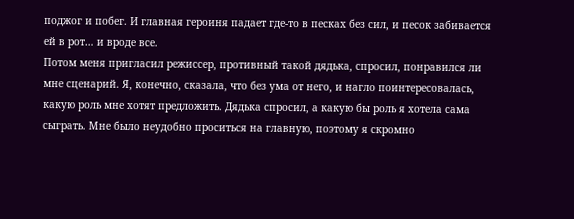поджог и побег. И главная героиня падает где-то в песках без сил, и песок забивается ей в рот… и вроде все.
Потом меня пригласил режиссер, противный такой дядька, спросил, понравился ли мне сценарий. Я, конечно, сказала, что без ума от него, и нагло поинтересовалась, какую роль мне хотят предложить. Дядька спросил, а какую бы роль я хотела сама сыграть. Мне было неудобно проситься на главную, поэтому я скромно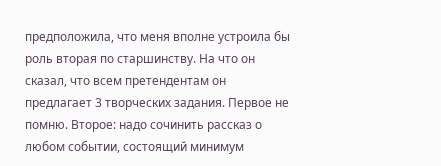предположила, что меня вполне устроила бы роль вторая по старшинству. На что он сказал, что всем претендентам он предлагает 3 творческих задания. Первое не помню. Второе: надо сочинить рассказ о любом событии, состоящий минимум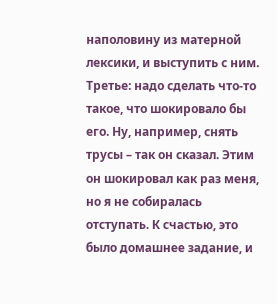наполовину из матерной лексики, и выступить с ним. Третье: надо сделать что-то такое, что шокировало бы его. Ну, например, снять трусы – так он сказал. Этим он шокировал как раз меня, но я не собиралась отступать. К счастью, это было домашнее задание, и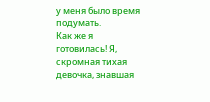у меня было время подумать.
Как же я готовилась! Я, скромная тихая девочка, знавшая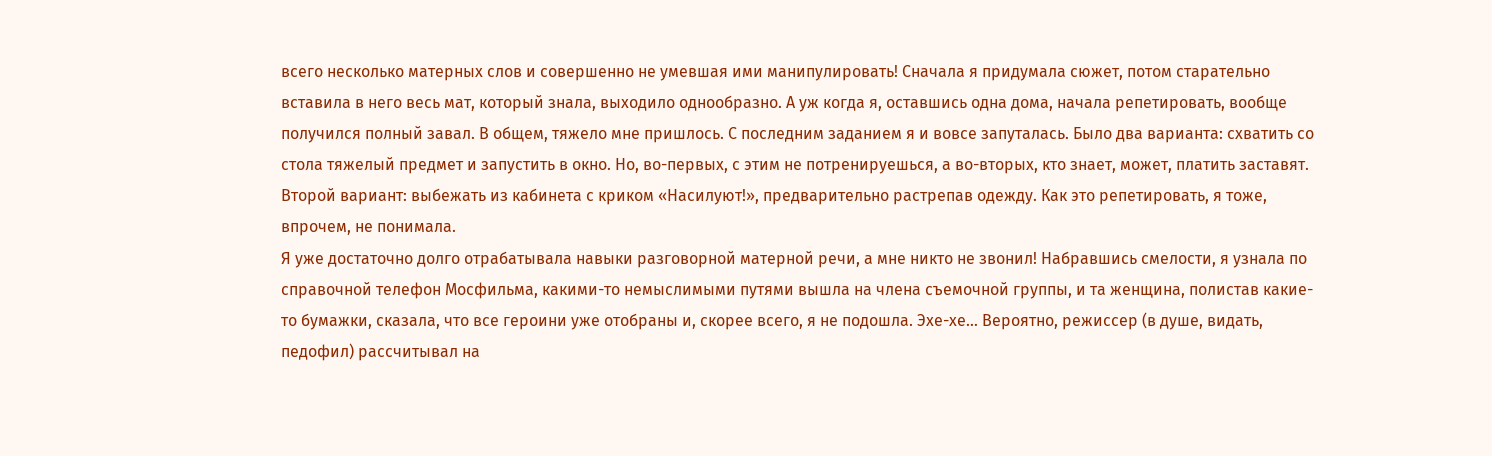всего несколько матерных слов и совершенно не умевшая ими манипулировать! Сначала я придумала сюжет, потом старательно вставила в него весь мат, который знала, выходило однообразно. А уж когда я, оставшись одна дома, начала репетировать, вообще получился полный завал. В общем, тяжело мне пришлось. С последним заданием я и вовсе запуталась. Было два варианта: схватить со стола тяжелый предмет и запустить в окно. Но, во-первых, с этим не потренируешься, а во-вторых, кто знает, может, платить заставят. Второй вариант: выбежать из кабинета с криком «Насилуют!», предварительно растрепав одежду. Как это репетировать, я тоже, впрочем, не понимала.
Я уже достаточно долго отрабатывала навыки разговорной матерной речи, а мне никто не звонил! Набравшись смелости, я узнала по справочной телефон Мосфильма, какими-то немыслимыми путями вышла на члена съемочной группы, и та женщина, полистав какие-то бумажки, сказала, что все героини уже отобраны и, скорее всего, я не подошла. Эхе-хе… Вероятно, режиссер (в душе, видать, педофил) рассчитывал на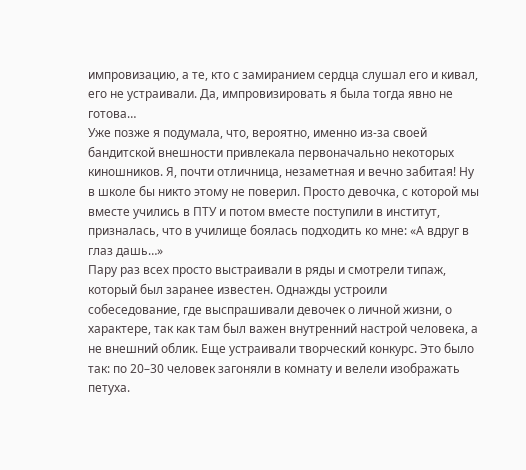импровизацию, а те, кто с замиранием сердца слушал его и кивал, его не устраивали. Да, импровизировать я была тогда явно не готова…
Уже позже я подумала, что, вероятно, именно из-за своей бандитской внешности привлекала первоначально некоторых киношников. Я, почти отличница, незаметная и вечно забитая! Ну в школе бы никто этому не поверил. Просто девочка, с которой мы вместе учились в ПТУ и потом вместе поступили в институт, призналась, что в училище боялась подходить ко мне: «А вдруг в глаз дашь…»
Пару раз всех просто выстраивали в ряды и смотрели типаж, который был заранее известен. Однажды устроили собеседование, где выспрашивали девочек о личной жизни, о характере, так как там был важен внутренний настрой человека, а не внешний облик. Еще устраивали творческий конкурс. Это было так: по 20–30 человек загоняли в комнату и велели изображать петуха.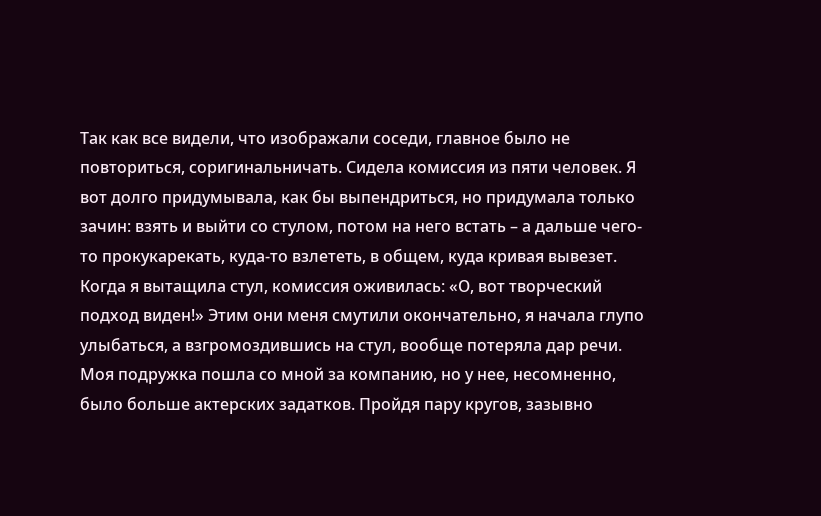Так как все видели, что изображали соседи, главное было не повториться, соригинальничать. Сидела комиссия из пяти человек. Я вот долго придумывала, как бы выпендриться, но придумала только зачин: взять и выйти со стулом, потом на него встать – а дальше чего-то прокукарекать, куда-то взлететь, в общем, куда кривая вывезет. Когда я вытащила стул, комиссия оживилась: «О, вот творческий подход виден!» Этим они меня смутили окончательно, я начала глупо улыбаться, а взгромоздившись на стул, вообще потеряла дар речи. Моя подружка пошла со мной за компанию, но у нее, несомненно, было больше актерских задатков. Пройдя пару кругов, зазывно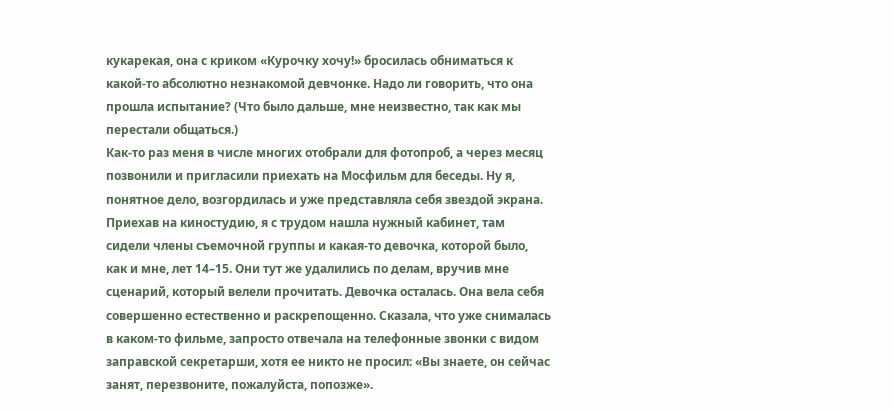кукарекая, она с криком «Курочку хочу!» бросилась обниматься к какой-то абсолютно незнакомой девчонке. Надо ли говорить, что она прошла испытание? (Что было дальше, мне неизвестно, так как мы перестали общаться.)
Как-то раз меня в числе многих отобрали для фотопроб, а через месяц позвонили и пригласили приехать на Мосфильм для беседы. Ну я, понятное дело, возгордилась и уже представляла себя звездой экрана. Приехав на киностудию, я с трудом нашла нужный кабинет, там сидели члены съемочной группы и какая-то девочка, которой было, как и мне, лет 14–15. Они тут же удалились по делам, вручив мне сценарий, который велели прочитать. Девочка осталась. Она вела себя совершенно естественно и раскрепощенно. Сказала, что уже снималась в каком-то фильме, запросто отвечала на телефонные звонки с видом заправской секретарши, хотя ее никто не просил: «Вы знаете, он сейчас занят, перезвоните, пожалуйста, попозже».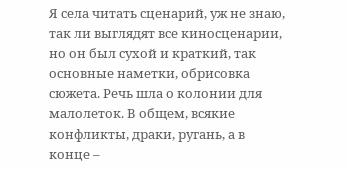Я села читать сценарий, уж не знаю, так ли выглядят все киносценарии, но он был сухой и краткий, так основные наметки, обрисовка сюжета. Речь шла о колонии для малолеток. В общем, всякие конфликты, драки, ругань, а в конце –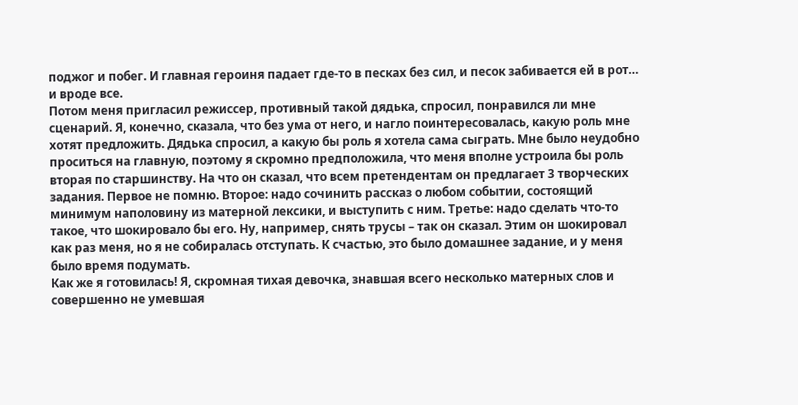поджог и побег. И главная героиня падает где-то в песках без сил, и песок забивается ей в рот… и вроде все.
Потом меня пригласил режиссер, противный такой дядька, спросил, понравился ли мне сценарий. Я, конечно, сказала, что без ума от него, и нагло поинтересовалась, какую роль мне хотят предложить. Дядька спросил, а какую бы роль я хотела сама сыграть. Мне было неудобно проситься на главную, поэтому я скромно предположила, что меня вполне устроила бы роль вторая по старшинству. На что он сказал, что всем претендентам он предлагает 3 творческих задания. Первое не помню. Второе: надо сочинить рассказ о любом событии, состоящий минимум наполовину из матерной лексики, и выступить с ним. Третье: надо сделать что-то такое, что шокировало бы его. Ну, например, снять трусы – так он сказал. Этим он шокировал как раз меня, но я не собиралась отступать. К счастью, это было домашнее задание, и у меня было время подумать.
Как же я готовилась! Я, скромная тихая девочка, знавшая всего несколько матерных слов и совершенно не умевшая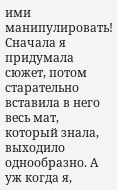ими манипулировать! Сначала я придумала сюжет, потом старательно вставила в него весь мат, который знала, выходило однообразно. А уж когда я,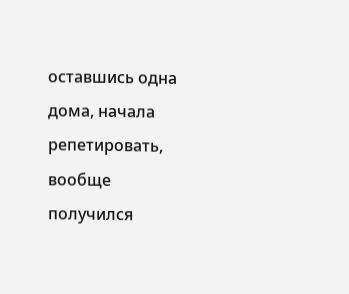оставшись одна дома, начала репетировать, вообще получился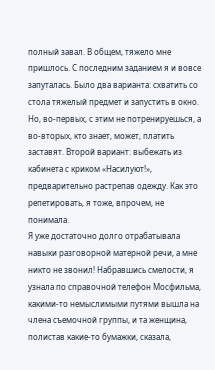полный завал. В общем, тяжело мне пришлось. С последним заданием я и вовсе запуталась. Было два варианта: схватить со стола тяжелый предмет и запустить в окно. Но, во-первых, с этим не потренируешься, а во-вторых, кто знает, может, платить заставят. Второй вариант: выбежать из кабинета с криком «Насилуют!», предварительно растрепав одежду. Как это репетировать, я тоже, впрочем, не понимала.
Я уже достаточно долго отрабатывала навыки разговорной матерной речи, а мне никто не звонил! Набравшись смелости, я узнала по справочной телефон Мосфильма, какими-то немыслимыми путями вышла на члена съемочной группы, и та женщина, полистав какие-то бумажки, сказала,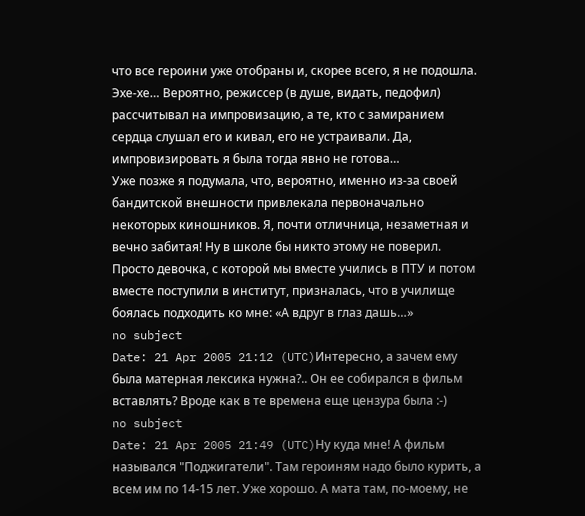что все героини уже отобраны и, скорее всего, я не подошла. Эхе-хе… Вероятно, режиссер (в душе, видать, педофил) рассчитывал на импровизацию, а те, кто с замиранием сердца слушал его и кивал, его не устраивали. Да, импровизировать я была тогда явно не готова…
Уже позже я подумала, что, вероятно, именно из-за своей бандитской внешности привлекала первоначально некоторых киношников. Я, почти отличница, незаметная и вечно забитая! Ну в школе бы никто этому не поверил. Просто девочка, с которой мы вместе учились в ПТУ и потом вместе поступили в институт, призналась, что в училище боялась подходить ко мне: «А вдруг в глаз дашь…»
no subject
Date: 21 Apr 2005 21:12 (UTC)Интересно, а зачем ему была матерная лексика нужна?.. Он ее собирался в фильм вставлять? Вроде как в те времена еще цензура была :-)
no subject
Date: 21 Apr 2005 21:49 (UTC)Ну куда мне! А фильм назывался "Поджигатели". Там героиням надо было курить, а всем им по 14-15 лет. Уже хорошо. А мата там, по-моему, не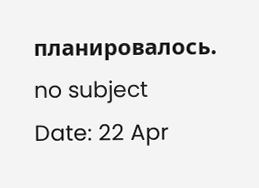планировалось.
no subject
Date: 22 Apr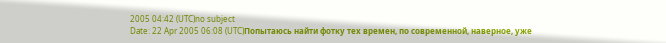2005 04:42 (UTC)no subject
Date: 22 Apr 2005 06:08 (UTC)Попытаюсь найти фотку тех времен, по современной, наверное, уже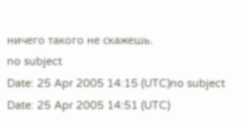ничего такого не скажешь.
no subject
Date: 25 Apr 2005 14:15 (UTC)no subject
Date: 25 Apr 2005 14:51 (UTC)